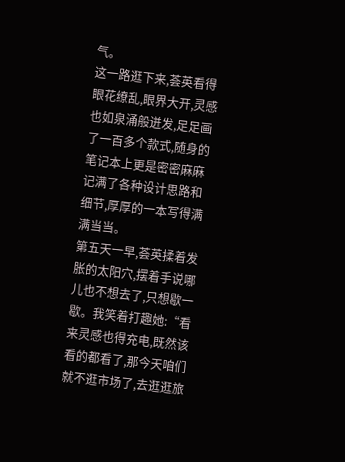气。
这一路逛下来,荟英看得眼花缭乱,眼界大开,灵感也如泉涌般迸发,足足画了一百多个款式,随身的笔记本上更是密密麻麻记满了各种设计思路和细节,厚厚的一本写得满满当当。
第五天一早,荟英揉着发胀的太阳穴,摆着手说哪儿也不想去了,只想歇一歇。我笑着打趣她:“看来灵感也得充电,既然该看的都看了,那今天咱们就不逛市场了,去逛逛旅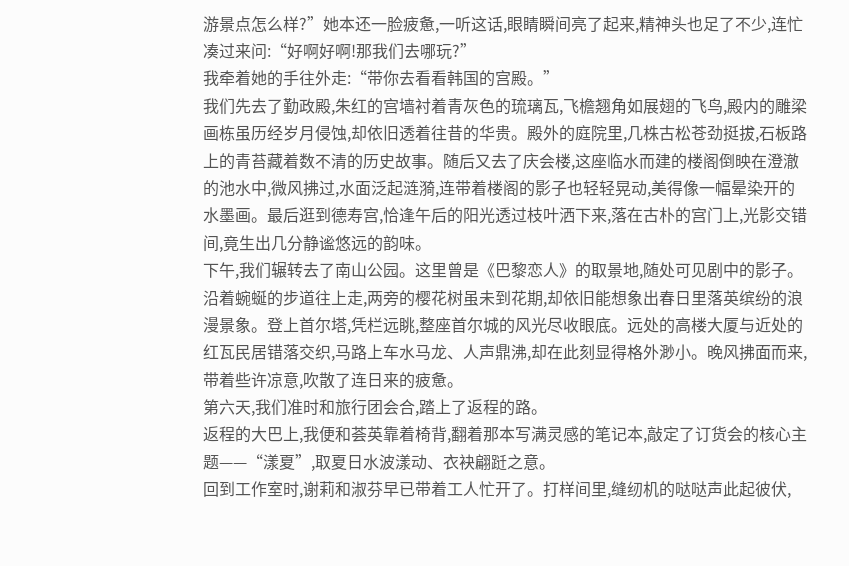游景点怎么样?”她本还一脸疲惫,一听这话,眼睛瞬间亮了起来,精神头也足了不少,连忙凑过来问:“好啊好啊!那我们去哪玩?”
我牵着她的手往外走:“带你去看看韩国的宫殿。”
我们先去了勤政殿,朱红的宫墙衬着青灰色的琉璃瓦,飞檐翘角如展翅的飞鸟,殿内的雕梁画栋虽历经岁月侵蚀,却依旧透着往昔的华贵。殿外的庭院里,几株古松苍劲挺拔,石板路上的青苔藏着数不清的历史故事。随后又去了庆会楼,这座临水而建的楼阁倒映在澄澈的池水中,微风拂过,水面泛起涟漪,连带着楼阁的影子也轻轻晃动,美得像一幅晕染开的水墨画。最后逛到德寿宫,恰逢午后的阳光透过枝叶洒下来,落在古朴的宫门上,光影交错间,竟生出几分静谧悠远的韵味。
下午,我们辗转去了南山公园。这里曾是《巴黎恋人》的取景地,随处可见剧中的影子。沿着蜿蜒的步道往上走,两旁的樱花树虽未到花期,却依旧能想象出春日里落英缤纷的浪漫景象。登上首尔塔,凭栏远眺,整座首尔城的风光尽收眼底。远处的高楼大厦与近处的红瓦民居错落交织,马路上车水马龙、人声鼎沸,却在此刻显得格外渺小。晚风拂面而来,带着些许凉意,吹散了连日来的疲惫。
第六天,我们准时和旅行团会合,踏上了返程的路。
返程的大巴上,我便和荟英靠着椅背,翻着那本写满灵感的笔记本,敲定了订货会的核心主题——“漾夏”,取夏日水波漾动、衣袂翩跹之意。
回到工作室时,谢莉和淑芬早已带着工人忙开了。打样间里,缝纫机的哒哒声此起彼伏,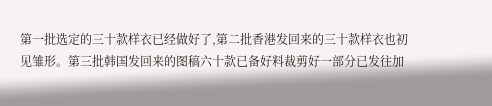第一批选定的三十款样衣已经做好了,第二批香港发回来的三十款样衣也初见雏形。第三批韩国发回来的图稿六十款已备好料裁剪好一部分已发往加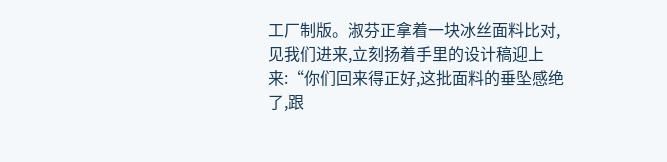工厂制版。淑芬正拿着一块冰丝面料比对,见我们进来,立刻扬着手里的设计稿迎上来:“你们回来得正好,这批面料的垂坠感绝了,跟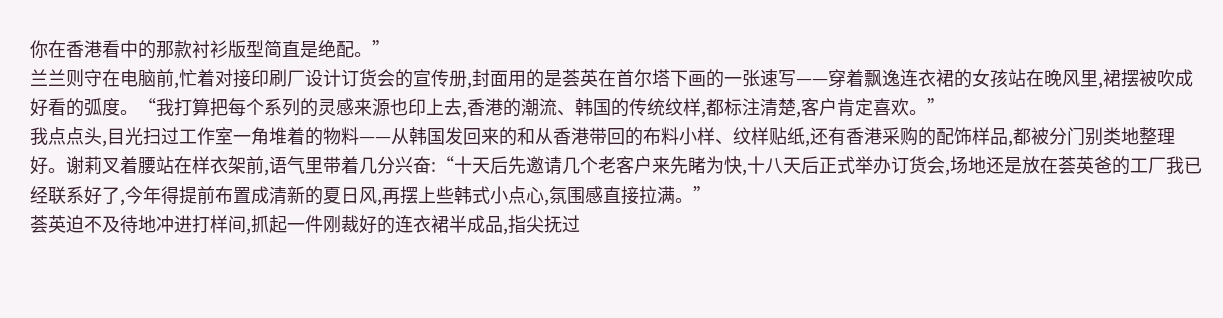你在香港看中的那款衬衫版型简直是绝配。”
兰兰则守在电脑前,忙着对接印刷厂设计订货会的宣传册,封面用的是荟英在首尔塔下画的一张速写——穿着飘逸连衣裙的女孩站在晚风里,裙摆被吹成好看的弧度。“我打算把每个系列的灵感来源也印上去,香港的潮流、韩国的传统纹样,都标注清楚,客户肯定喜欢。”
我点点头,目光扫过工作室一角堆着的物料——从韩国发回来的和从香港带回的布料小样、纹样贴纸,还有香港采购的配饰样品,都被分门别类地整理好。谢莉叉着腰站在样衣架前,语气里带着几分兴奋:“十天后先邀请几个老客户来先睹为快,十八天后正式举办订货会,场地还是放在荟英爸的工厂我已经联系好了,今年得提前布置成清新的夏日风,再摆上些韩式小点心,氛围感直接拉满。”
荟英迫不及待地冲进打样间,抓起一件刚裁好的连衣裙半成品,指尖抚过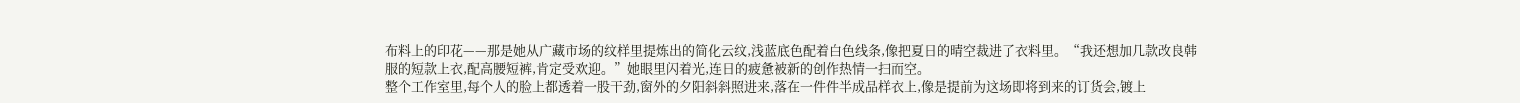布料上的印花——那是她从广藏市场的纹样里提炼出的简化云纹,浅蓝底色配着白色线条,像把夏日的晴空裁进了衣料里。“我还想加几款改良韩服的短款上衣,配高腰短裤,肯定受欢迎。”她眼里闪着光,连日的疲惫被新的创作热情一扫而空。
整个工作室里,每个人的脸上都透着一股干劲,窗外的夕阳斜斜照进来,落在一件件半成品样衣上,像是提前为这场即将到来的订货会,镀上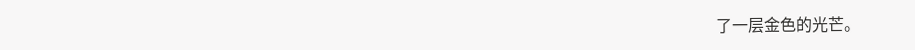了一层金色的光芒。